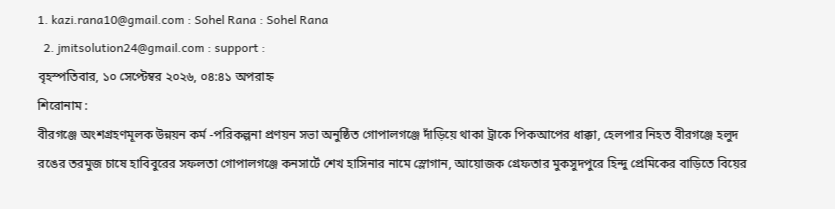1. kazi.rana10@gmail.com : Sohel Rana : Sohel Rana
  2. jmitsolution24@gmail.com : support :
বৃহস্পতিবার, ১০ সেপ্টেম্বর ২০২৬, ০৪:৪১ অপরাহ্ন
শিরোনাম :
বীরগঞ্জে অংশগ্রহণমূলক উন্নয়ন কর্ম -পরিকল্পনা প্রণয়ন সভা অনুষ্ঠিত গোপালগঞ্জে দাঁড়িয়ে থাকা ট্রাকে পিকআপের ধাক্কা, হেলপার নিহত বীরগঞ্জে হলুদ রঙের তরমুজ চাষে হাবিবুরের সফলতা গোপালগঞ্জে কনসার্টে শেখ হাসিনার নামে স্লোগান, আয়োজক গ্রেফতার মুকসুদপুরে হিন্দু প্রেমিকের বাড়িতে বিয়ের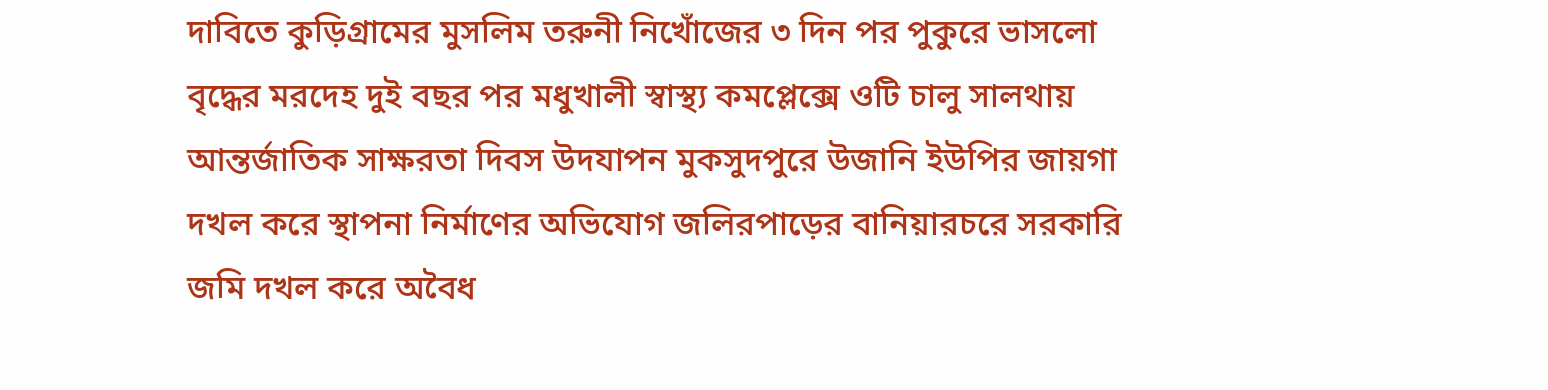দাবিতে কুড়িগ্রামের মুসলিম তরুনী নিখোঁজের ৩ দিন পর পুকুরে ভাসলো বৃদ্ধের মরদেহ দুই বছর পর মধুখালী স্বাস্থ্য কমপ্লেক্সে ওটি চালু সালথায় আন্তর্জাতিক সাক্ষরতা দিবস উদযাপন মুকসুদপুরে উজানি ইউপির জায়গা দখল করে স্থাপনা নির্মাণের অভিযোগ জলিরপাড়ের বানিয়ারচরে সরকারি জমি দখল করে অবৈধ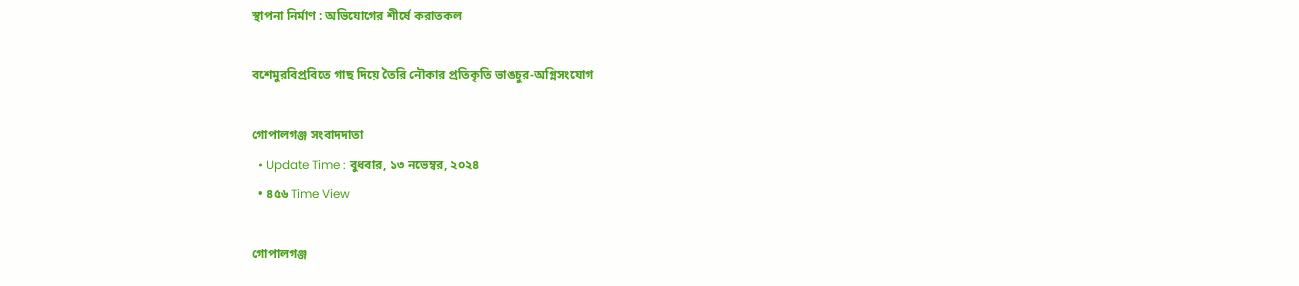স্থাপনা নির্মাণ : অভিযোগের শীর্ষে করাতকল

বশেমুরবিপ্রবিতে গাছ দিয়ে তৈরি নৌকার প্রতিকৃতি ভাঙচুর-অগ্নিসংযোগ

গোপালগঞ্জ সংবাদদাতা
  • Update Time : বুধবার, ১৩ নভেম্বর, ২০২৪
  • ৪৫৬ Time View

গোপালগঞ্জ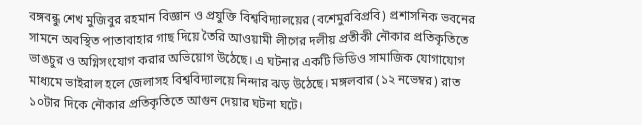বঙ্গবন্ধু শেখ মুজিবুর রহমান বিজ্ঞান ও প্রযুক্তি বিশ্ববিদ্যালয়ের (বশেমুরবিপ্রবি) প্রশাসনিক ভবনের সামনে অবস্থিত পাতাবাহার গাছ দিয়ে তৈরি আওয়ামী লীগের দলীয় প্রতীকী নৌকার প্রতিকৃতিতে ভাঙচুর ও অগ্নিসংযোগ করার অভিয়োগ উঠেছে। এ ঘটনার একটি ভিডিও সামাজিক যোগাযোগ মাধ্যমে ভাইরাল হলে জেলাসহ বিশ্ববিদ্যালয়ে নিন্দার ঝড় উঠেছে। মঙ্গলবার (১২ নভেম্বর) রাত ১০টার দিকে নৌকার প্রতিকৃতিতে আগুন দেয়ার ঘটনা ঘটে।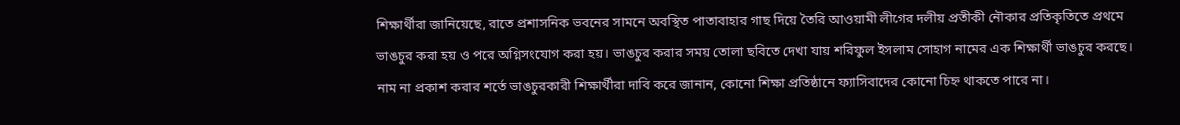শিক্ষার্থীরা জানিয়েছে, রাতে প্রশাসনিক ভবনের সামনে অবস্থিত পাতাবাহার গাছ দিয়ে তৈরি আওয়ামী লীগের দলীয় প্রতীকী নৌকার প্রতিকৃতিতে প্রথমে ভাঙচুর করা হয় ও পরে অগ্নিসংযোগ করা হয়। ভাঙচুর করার সময় তোলা ছবিতে দেখা যায় শরিফুল ইসলাম সোহাগ নামের এক শিক্ষার্থী ভাঙচুর করছে।
নাম না প্রকাশ করার শর্তে ভাঙচুরকারী শিক্ষার্থীরা দাবি করে জানান, কোনো শিক্ষা প্রতিষ্ঠানে ফ্যাসিবাদের কোনো চিহ্ন থাকতে পারে না।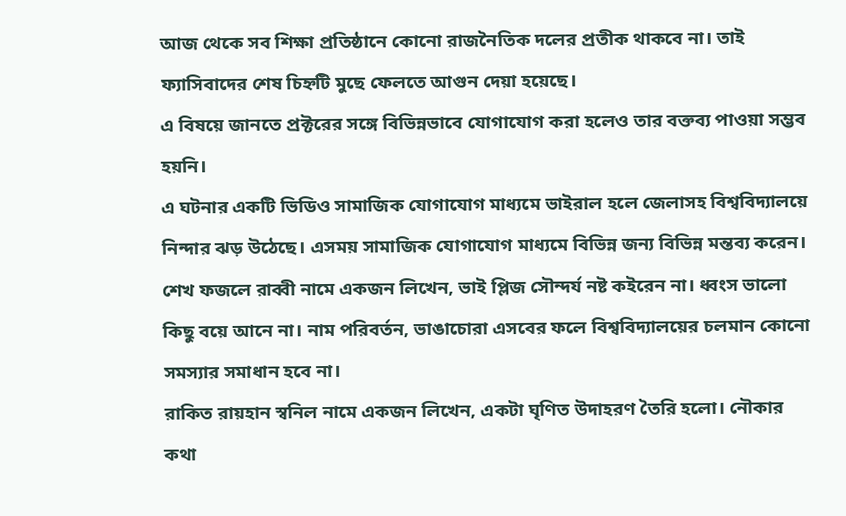আজ থেকে সব শিক্ষা প্রতিষ্ঠানে কোনো রাজনৈতিক দলের প্রতীক থাকবে না। তাই ফ্যাসিবাদের শেষ চিহ্নটি মুছে ফেলতে আগুন দেয়া হয়েছে।
এ বিষয়ে জানতে প্রক্টরের সঙ্গে বিভিন্নভাবে যোগাযোগ করা হলেও তার বক্তব্য পাওয়া সম্ভব হয়নি।
এ ঘটনার একটি ভিডিও সামাজিক যোগাযোগ মাধ্যমে ভাইরাল হলে জেলাসহ বিশ্ববিদ্যালয়ে নিন্দার ঝড় উঠেছে। এসময় সামাজিক যোগাযোগ মাধ্যমে বিভিন্ন জন্য বিভিন্ন মন্তব্য করেন।
শেখ ফজলে রাব্বী নামে একজন লিখেন, ভাই প্লিজ সৌন্দর্য নষ্ট কইরেন না। ধ্বংস ভালো কিছু বয়ে আনে না। নাম পরিবর্তন, ভাঙাচোরা এসবের ফলে বিশ্ববিদ্যালয়ের চলমান কোনো সমস্যার সমাধান হবে না।
রাকিত রায়হান স্বনিল নামে একজন লিখেন, একটা ঘৃণিত উদাহরণ তৈরি হলো। নৌকার কথা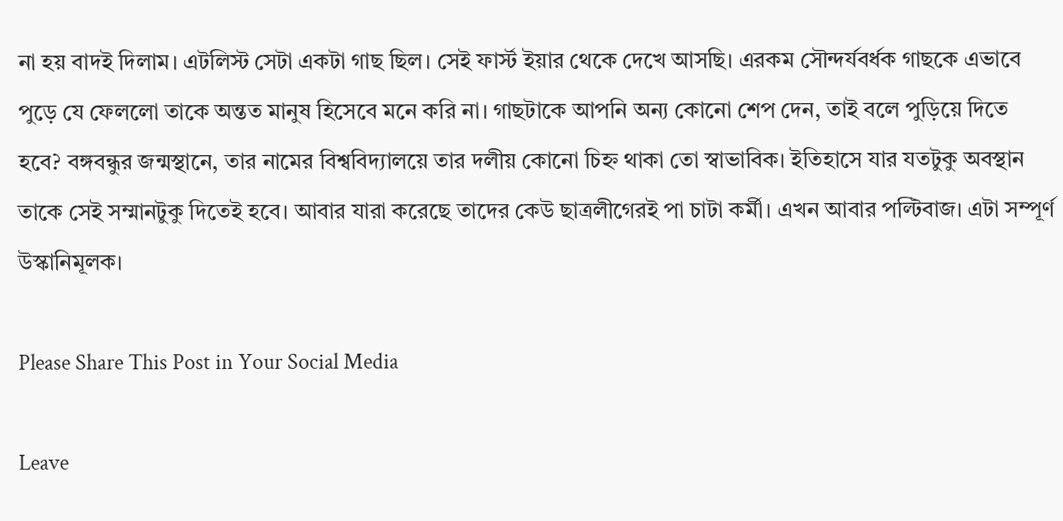না হয় বাদই দিলাম। এটলিস্ট সেটা একটা গাছ ছিল। সেই ফার্স্ট ইয়ার থেকে দেখে আসছি। এরকম সৌন্দর্যবর্ধক গাছকে এভাবে পুড়ে যে ফেললো তাকে অন্তত মানুষ হিসেবে মনে করি না। গাছটাকে আপনি অন্য কোনো শেপ দেন, তাই বলে পুড়িয়ে দিতে হবে? বঙ্গবন্ধুর জন্মস্থানে, তার নামের বিশ্ববিদ্যালয়ে তার দলীয় কোনো চিহ্ন থাকা তো স্বাভাবিক। ইতিহাসে যার যতটুকু অবস্থান তাকে সেই সম্মানটুকু দিতেই হবে। আবার যারা করেছে তাদের কেউ ছাত্রলীগেরই পা চাটা কর্মী। এখন আবার পল্টিবাজ। এটা সম্পূর্ণ উস্কানিমূলক।

Please Share This Post in Your Social Media

Leave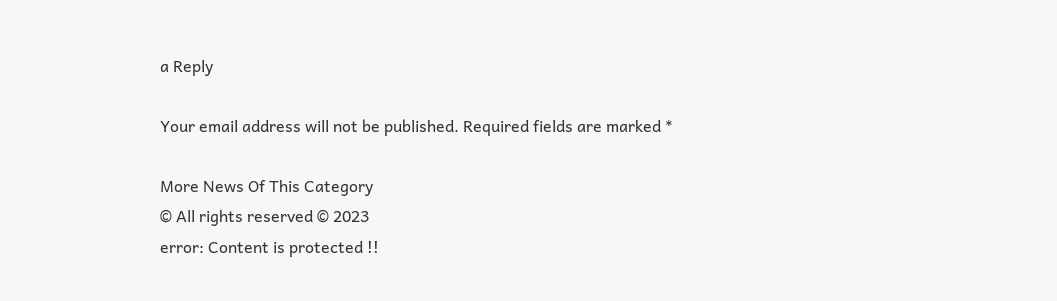a Reply

Your email address will not be published. Required fields are marked *

More News Of This Category
© All rights reserved © 2023
error: Content is protected !!